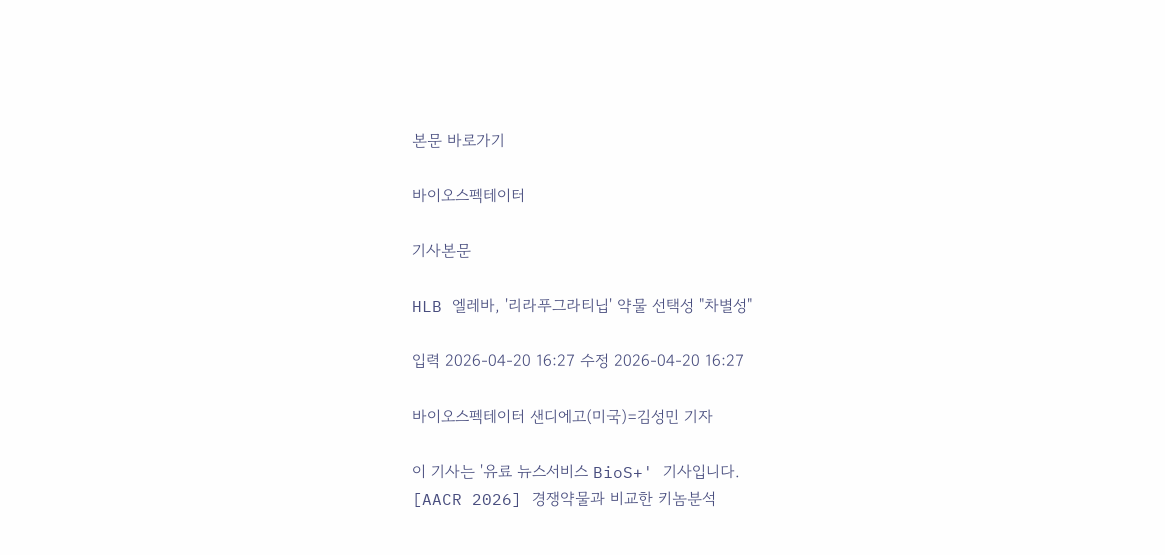본문 바로가기

바이오스펙테이터

기사본문

HLB 엘레바, '리라푸그라티닙' 약물 선택성 "차별성"

입력 2026-04-20 16:27 수정 2026-04-20 16:27

바이오스펙테이터 샌디에고(미국)=김성민 기자

이 기사는 '유료 뉴스서비스 BioS+' 기사입니다.
[AACR 2026] 경쟁약물과 비교한 키놈분석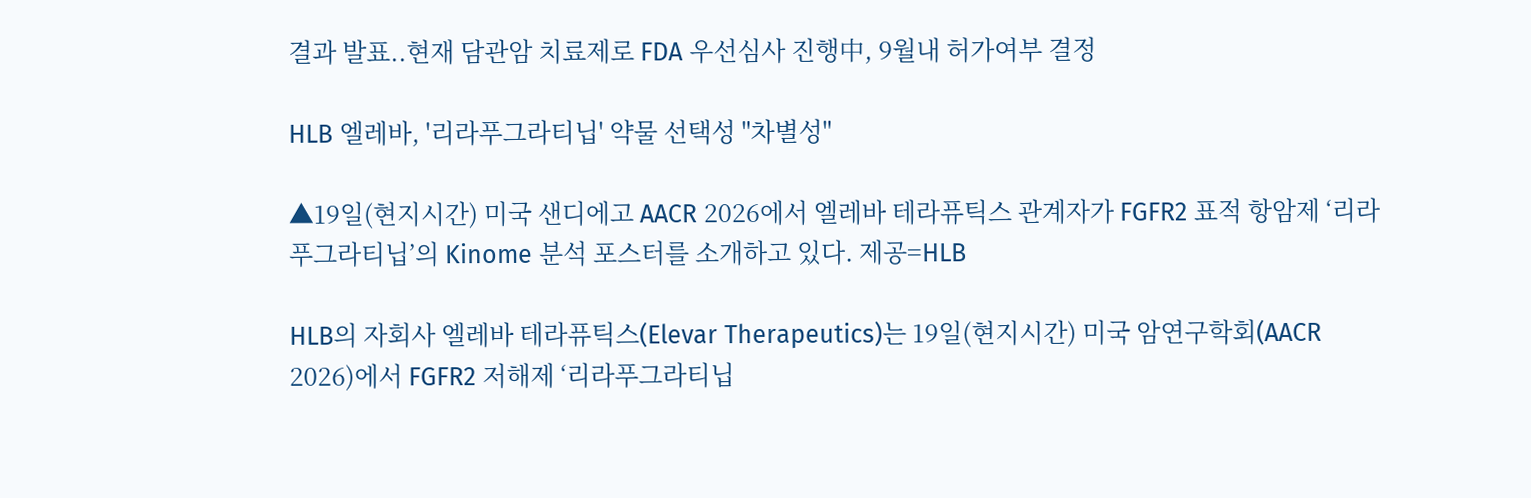결과 발표..현재 담관암 치료제로 FDA 우선심사 진행中, 9월내 허가여부 결정

HLB 엘레바, '리라푸그라티닙' 약물 선택성 "차별성"

▲19일(현지시간) 미국 샌디에고 AACR 2026에서 엘레바 테라퓨틱스 관계자가 FGFR2 표적 항암제 ‘리라푸그라티닙’의 Kinome 분석 포스터를 소개하고 있다. 제공=HLB

HLB의 자회사 엘레바 테라퓨틱스(Elevar Therapeutics)는 19일(현지시간) 미국 암연구학회(AACR 2026)에서 FGFR2 저해제 ‘리라푸그라티닙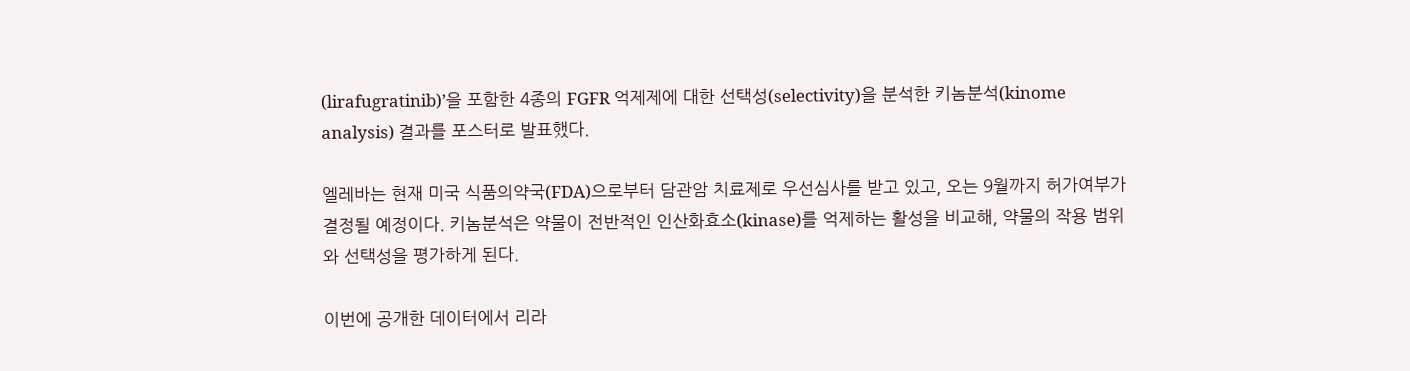(lirafugratinib)’을 포함한 4종의 FGFR 억제제에 대한 선택성(selectivity)을 분석한 키놈분석(kinome analysis) 결과를 포스터로 발표했다.

엘레바는 현재 미국 식품의약국(FDA)으로부터 담관암 치료제로 우선심사를 받고 있고, 오는 9월까지 허가여부가 결정될 예정이다. 키놈분석은 약물이 전반적인 인산화효소(kinase)를 억제하는 활성을 비교해, 약물의 작용 범위와 선택성을 평가하게 된다.

이번에 공개한 데이터에서 리라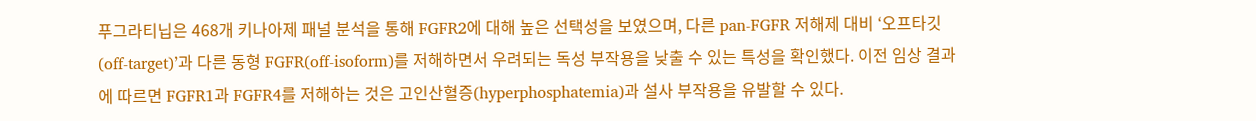푸그라티닙은 468개 키나아제 패널 분석을 통해 FGFR2에 대해 높은 선택성을 보였으며, 다른 pan-FGFR 저해제 대비 ‘오프타깃(off-target)’과 다른 동형 FGFR(off-isoform)를 저해하면서 우려되는 독성 부작용을 낮출 수 있는 특성을 확인했다. 이전 임상 결과에 따르면 FGFR1과 FGFR4를 저해하는 것은 고인산혈증(hyperphosphatemia)과 설사 부작용을 유발할 수 있다.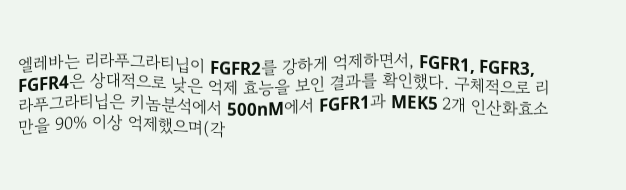엘레바는 리라푸그라티닙이 FGFR2를 강하게 억제하면서, FGFR1, FGFR3, FGFR4은 상대적으로 낮은 억제 효능을 보인 결과를 확인했다. 구체적으로 리라푸그라티닙은 키놈분석에서 500nM에서 FGFR1과 MEK5 2개 인산화효소만을 90% 이상 억제했으며(각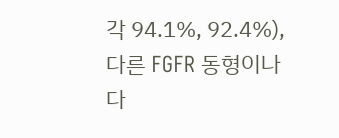각 94.1%, 92.4%), 다른 FGFR 동형이나 다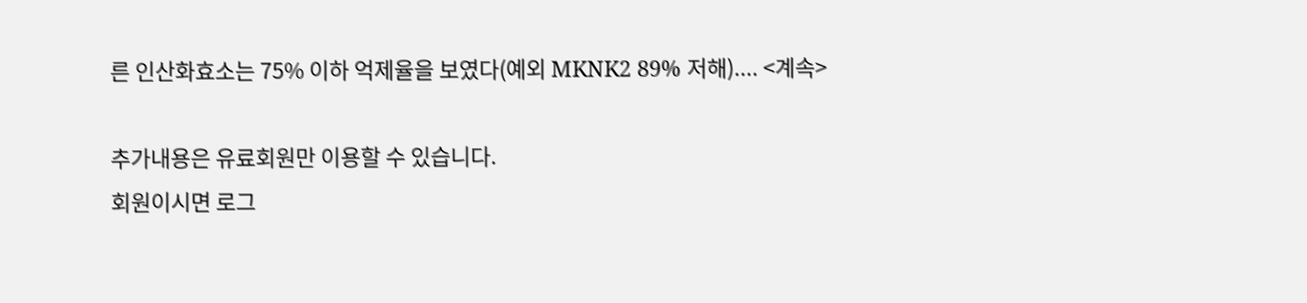른 인산화효소는 75% 이하 억제율을 보였다(예외 MKNK2 89% 저해).... <계속>

추가내용은 유료회원만 이용할 수 있습니다.
회원이시면 로그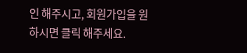인 해주시고, 회원가입을 원하시면 클릭 해주세요.